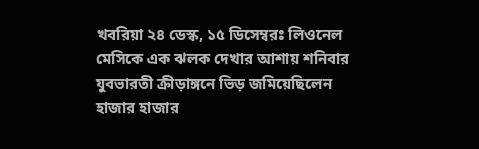খবরিয়া ২৪ ডেস্ক, ১৫ ডিসেম্বরঃ লিওনেল মেসিকে এক ঝলক দেখার আশায় শনিবার যুবভারতী ক্রীড়াঙ্গনে ভিড় জমিয়েছিলেন হাজার হাজার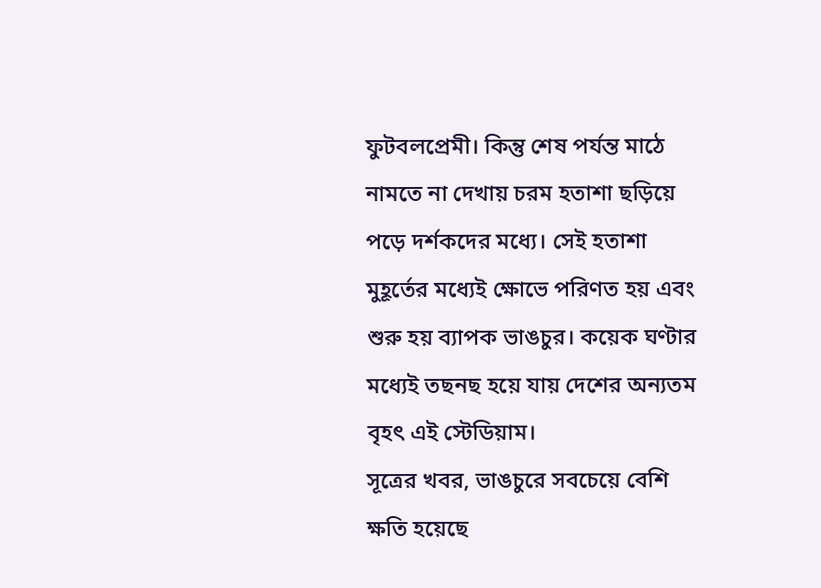ফুটবলপ্রেমী। কিন্তু শেষ পর্যন্ত মাঠে নামতে না দেখায় চরম হতাশা ছড়িয়ে পড়ে দর্শকদের মধ্যে। সেই হতাশা মুহূর্তের মধ্যেই ক্ষোভে পরিণত হয় এবং শুরু হয় ব্যাপক ভাঙচুর। কয়েক ঘণ্টার মধ্যেই তছনছ হয়ে যায় দেশের অন্যতম বৃহৎ এই স্টেডিয়াম।
সূত্রের খবর, ভাঙচুরে সবচেয়ে বেশি ক্ষতি হয়েছে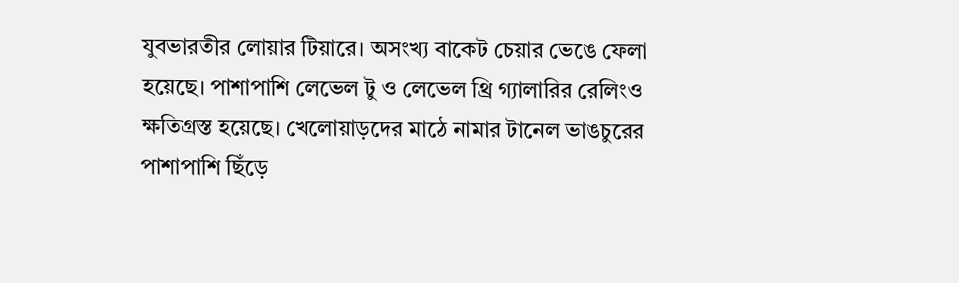যুবভারতীর লোয়ার টিয়ারে। অসংখ্য বাকেট চেয়ার ভেঙে ফেলা হয়েছে। পাশাপাশি লেভেল টু ও লেভেল থ্রি গ্যালারির রেলিংও ক্ষতিগ্রস্ত হয়েছে। খেলোয়াড়দের মাঠে নামার টানেল ভাঙচুরের পাশাপাশি ছিঁড়ে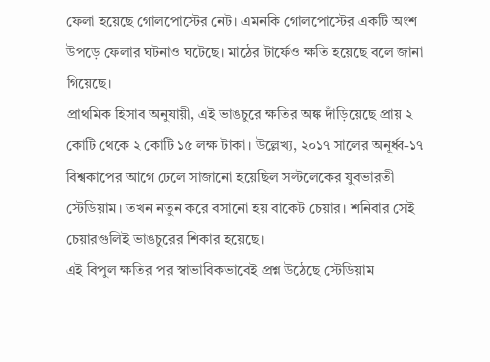ফেলা হয়েছে গোলপোস্টের নেট। এমনকি গোলপোস্টের একটি অংশ উপড়ে ফেলার ঘটনাও ঘটেছে। মাঠের টার্ফেও ক্ষতি হয়েছে বলে জানা গিয়েছে।
প্রাথমিক হিসাব অনুযায়ী, এই ভাঙচুরে ক্ষতির অঙ্ক দাঁড়িয়েছে প্রায় ২ কোটি থেকে ২ কোটি ১৫ লক্ষ টাকা। উল্লেখ্য, ২০১৭ সালের অনূর্ধ্ব-১৭ বিশ্বকাপের আগে ঢেলে সাজানো হয়েছিল সল্টলেকের যুবভারতী স্টেডিয়াম। তখন নতুন করে বসানো হয় বাকেট চেয়ার। শনিবার সেই চেয়ারগুলিই ভাঙচুরের শিকার হয়েছে।
এই বিপুল ক্ষতির পর স্বাভাবিকভাবেই প্রশ্ন উঠেছে স্টেডিয়াম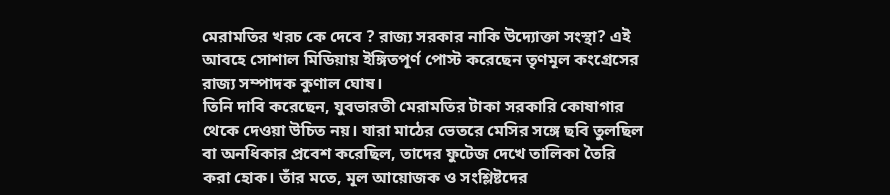মেরামতির খরচ কে দেবে ? রাজ্য সরকার নাকি উদ্যোক্তা সংস্থা? এই আবহে সোশাল মিডিয়ায় ইঙ্গিতপূর্ণ পোস্ট করেছেন তৃণমূল কংগ্রেসের রাজ্য সম্পাদক কুণাল ঘোষ।
তিনি দাবি করেছেন, যুবভারতী মেরামতির টাকা সরকারি কোষাগার থেকে দেওয়া উচিত নয়। যারা মাঠের ভেতরে মেসির সঙ্গে ছবি তুলছিল বা অনধিকার প্রবেশ করেছিল, তাদের ফুটেজ দেখে তালিকা তৈরি করা হোক। তাঁর মতে, মূল আয়োজক ও সংশ্লিষ্টদের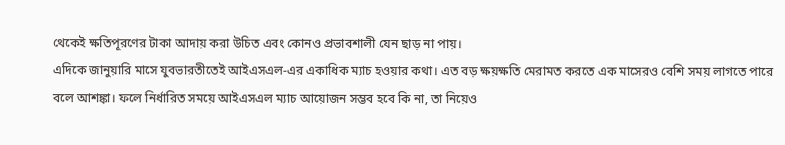থেকেই ক্ষতিপূরণের টাকা আদায় করা উচিত এবং কোনও প্রভাবশালী যেন ছাড় না পায়।
এদিকে জানুয়ারি মাসে যুবভারতীতেই আইএসএল-এর একাধিক ম্যাচ হওয়ার কথা। এত বড় ক্ষয়ক্ষতি মেরামত করতে এক মাসেরও বেশি সময় লাগতে পারে বলে আশঙ্কা। ফলে নির্ধারিত সময়ে আইএসএল ম্যাচ আয়োজন সম্ভব হবে কি না, তা নিয়েও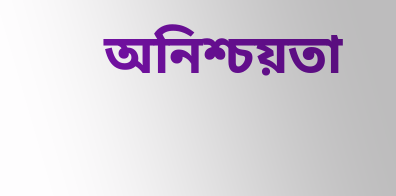অনিশ্চয়তা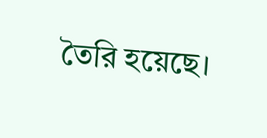তৈরি হয়েছে।